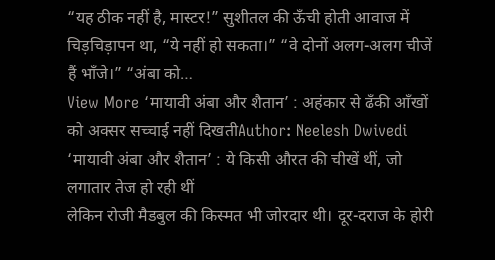“यह ठीक नहीं है, मास्टर!” सुशीतल की ऊँची होती आवाज में चिड़चिड़ापन था, “ये नहीं हो सकता।” “वे दोनों अलग-अलग चीजें हैं भाँजे।” “अंबा को…
View More ‘मायावी अंबा और शैतान’ : अहंकार से ढँकी आँखों को अक्सर सच्चाई नहीं दिखतीAuthor: Neelesh Dwivedi
‘मायावी अंबा और शैतान’ : ये किसी औरत की चीखें थीं, जो लगातार तेज हो रही थीं
लेकिन रोजी मैडबुल की किस्मत भी जोरदार थी। दूर-दराज के होरी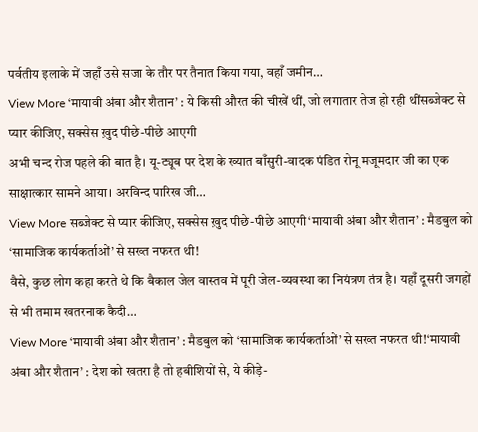पर्वतीय इलाके में जहाँ उसे सजा के तौर पर तैनात किया गया, वहाँ जमीन…
View More ‘मायावी अंबा और शैतान’ : ये किसी औरत की चीखें थीं, जो लगातार तेज हो रही थींसब्जेक्ट से प्यार कीजिए, सक्सेस ख़ुद पीछे-पीछे आएगी
अभी चन्द रोज पहले की बात है। यू-ट्यूब पर देश के ख्यात बाँसुरी-वादक पंडित रोनू मजूमदार जी का एक साक्षात्कार सामने आया। अरविन्द पारिख जी…
View More सब्जेक्ट से प्यार कीजिए, सक्सेस ख़ुद पीछे-पीछे आएगी‘मायावी अंबा और शैतान’ : मैडबुल को ‘सामाजिक कार्यकर्ताओं’ से सख्त नफरत थी!
वैसे, कुछ लोग कहा करते थे कि बैकाल जेल वास्तव में पूरी जेल-व्यवस्था का नियंत्रण तंत्र है। यहाँ दूसरी जगहों से भी तमाम खतरनाक कैदी…
View More ‘मायावी अंबा और शैतान’ : मैडबुल को ‘सामाजिक कार्यकर्ताओं’ से सख्त नफरत थी!‘मायावी अंबा और शैतान’ : देश को खतरा है तो हबीशियों से, ये कीड़े-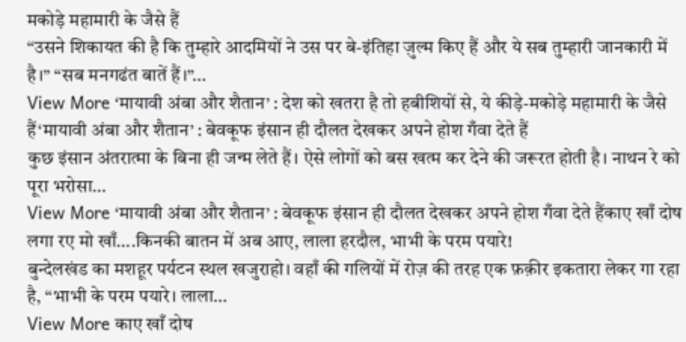मकोड़े महामारी के जैसे हैं
“उसने शिकायत की है कि तुम्हारे आदमियों ने उस पर बे-इंतिहा ज़ुल्म किए हैं और ये सब तुम्हारी जानकारी में है।” “सब मनगढंत बातें हैं।”…
View More ‘मायावी अंबा और शैतान’ : देश को खतरा है तो हबीशियों से, ये कीड़े-मकोड़े महामारी के जैसे हैं‘मायावी अंबा और शैतान’ : बेवकूफ इंसान ही दौलत देखकर अपने होश गँवा देते हैं
कुछ इंसान अंतरात्मा के बिना ही जन्म लेते हैं। ऐसे लोगों को बस खत्म कर देने की जरूरत होती है। नाथन रे को पूरा भरोसा…
View More ‘मायावी अंबा और शैतान’ : बेवकूफ इंसान ही दौलत देखकर अपने होश गँवा देते हैंकाए खाँ दोष लगा रए मो खाँ….किनकी बातन में अब आए, लाला हरदौल, भाभी के परम पयारे!
बुन्देलखंड का मशहूर पर्यटन स्थल खजुराहो। वहाँ की गलियों में रोज़ की तरह एक फ़क़ीर इकतारा लेकर गा रहा है, “भाभी के परम पयारे। लाला…
View More काए खाँ दोष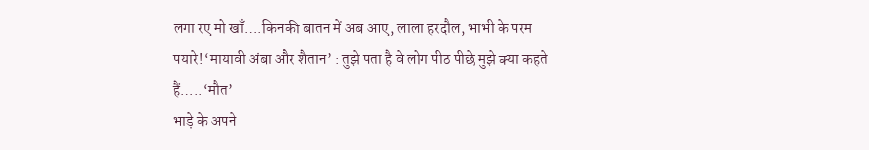लगा रए मो खाँ….किनकी बातन में अब आए, लाला हरदौल, भाभी के परम पयारे!‘मायावी अंबा और शैतान’ : तुझे पता है वे लोग पीठ पीछे मुझे क्या कहते हैं…..‘मौत’
भाड़े के अपने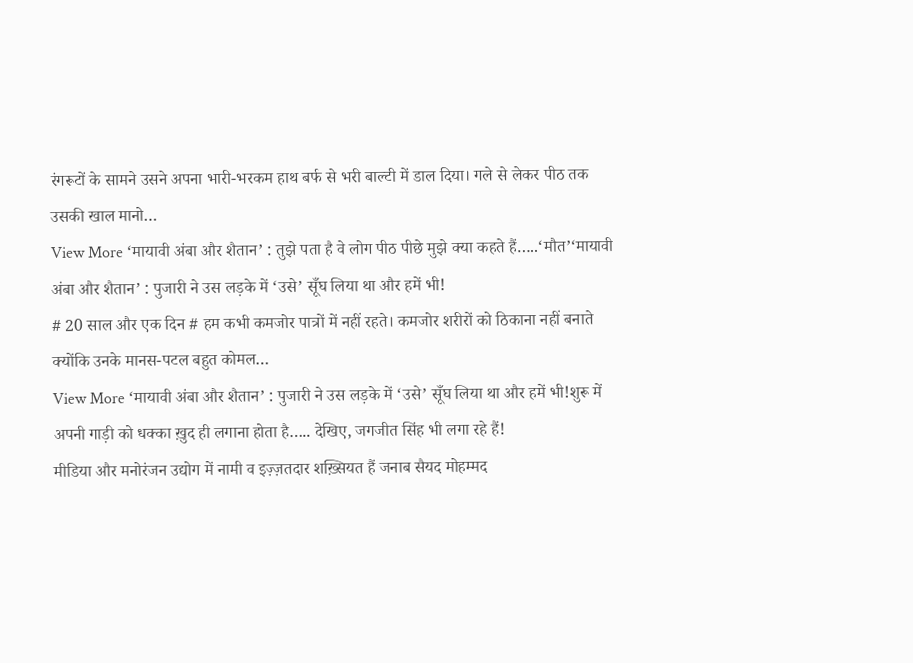रंगरूटों के सामने उसने अपना भारी-भरकम हाथ बर्फ से भरी बाल्टी में डाल दिया। गले से लेकर पीठ तक उसकी खाल मानो…
View More ‘मायावी अंबा और शैतान’ : तुझे पता है वे लोग पीठ पीछे मुझे क्या कहते हैं…..‘मौत’‘मायावी अंबा और शैतान’ : पुजारी ने उस लड़के में ‘उसे’ सूँघ लिया था और हमें भी!
# 20 साल और एक दिन # हम कभी कमजोर पात्रों में नहीं रहते। कमजोर शरीरों को ठिकाना नहीं बनाते क्योंकि उनके मानस-पटल बहुत कोमल…
View More ‘मायावी अंबा और शैतान’ : पुजारी ने उस लड़के में ‘उसे’ सूँघ लिया था और हमें भी!शुरू में अपनी गाड़ी को धक्का ख़ुद ही लगाना होता है….. देखिए, जगजीत सिंह भी लगा रहे हैं!
मीडिया और मनोरंजन उद्योग में नामी व इज़्ज़तदार शख़्सियत हैं जनाब सैयद मोहम्मद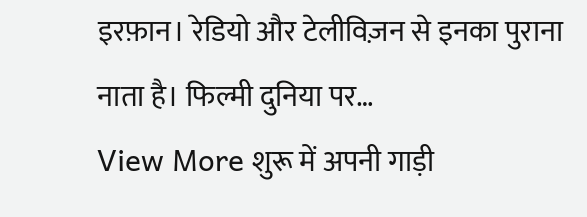इरफ़ान। रेडियो और टेलीविज़न से इनका पुराना नाता है। फिल्मी दुनिया पर…
View More शुरू में अपनी गाड़ी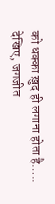को धक्का ख़ुद ही लगाना होता है….. देखिए, जगजीत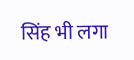सिंह भी लगा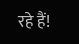रहे हैं!